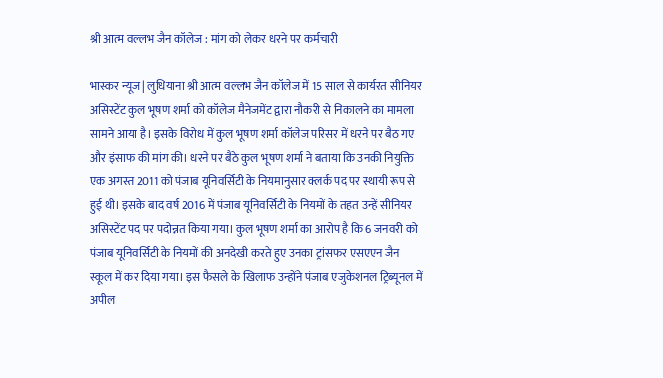श्री आत्म वल्लभ जैन कॉलेज : मांग को लेकर धरने पर कर्मचारी

भास्कर न्यूज| लुधियाना श्री आत्म वल्लभ जैन कॉलेज में 15 साल से कार्यरत सीनियर असिस्टेंट कुल भूषण शर्मा को कॉलेज मैनेजमेंट द्वारा नौकरी से निकालने का मामला सामने आया है। इसके विरोध में कुल भूषण शर्मा कॉलेज परिसर में धरने पर बैठ गए और इंसाफ की मांग की। धरने पर बैठे कुल भूषण शर्मा ने बताया कि उनकी नियुक्ति एक अगस्त 2011 को पंजाब यूनिवर्सिटी के नियमानुसार क्लर्क पद पर स्थायी रूप से हुई थी। इसके बाद वर्ष 2016 में पंजाब यूनिवर्सिटी के नियमों के तहत उन्हें सीनियर असिस्टेंट पद पर पदोन्नत किया गया। कुल भूषण शर्मा का आरोप है कि 6 जनवरी को पंजाब यूनिवर्सिटी के नियमों की अनदेखी करते हुए उनका ट्रांसफर एसएएन जैन स्कूल में कर दिया गया। इस फैसले के खिलाफ उन्होंने पंजाब एजुकेशनल ट्रिब्यूनल में अपील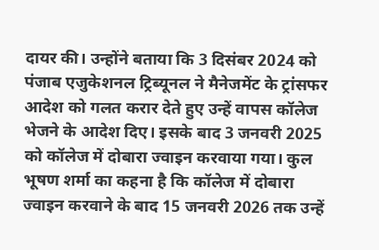दायर की। उन्होंने बताया कि 3 दिसंबर 2024 को पंजाब एजुकेशनल ट्रिब्यूनल ने मैनेजमेंट के ट्रांसफर आदेश को गलत करार देते हुए उन्हें वापस कॉलेज भेजने के आदेश दिए। इसके बाद 3 जनवरी 2025 को कॉलेज में दोबारा ज्वाइन करवाया गया। कुल भूषण शर्मा का कहना है कि कॉलेज में दोबारा ज्वाइन करवाने के बाद 15 जनवरी 2026 तक उन्हें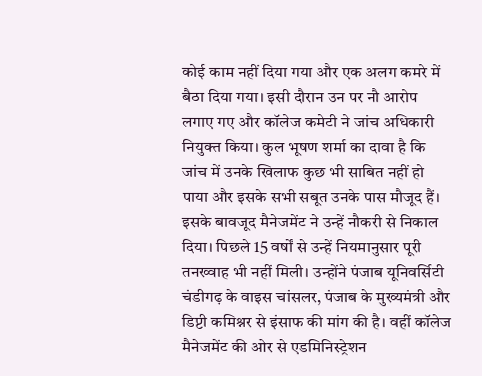कोई काम नहीं दिया गया और एक अलग कमरे में बैठा दिया गया। इसी दौरान उन पर नौ आरोप लगाए गए और कॉलेज कमेटी ने जांच अधिकारी नियुक्त किया। कुल भूषण शर्मा का दावा है कि जांच में उनके खिलाफ कुछ भी साबित नहीं हो पाया और इसके सभी सबूत उनके पास मौजूद हैं। इसके बावजूद मैनेजमेंट ने उन्हें नौकरी से निकाल दिया। पिछले 15 वर्षों से उन्हें नियमानुसार पूरी तनख्वाह भी नहीं मिली। उन्होंने पंजाब यूनिवर्सिटी चंडीगढ़ के वाइस चांसलर, पंजाब के मुख्यमंत्री और डिप्टी कमिश्नर से इंसाफ की मांग की है। वहीं कॉलेज मैनेजमेंट की ओर से एडमिनिस्ट्रेशन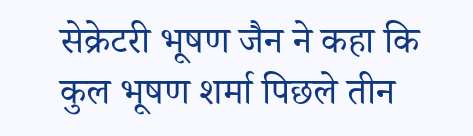सेक्रेटरी भूषण जैन ने कहा कि कुल भूषण शर्मा पिछले तीन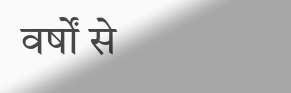वर्षों से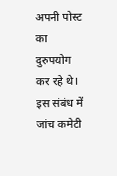अपनी पोस्ट का दुरुपयोग कर रहे थे। इस संबंध में जांच कमेटी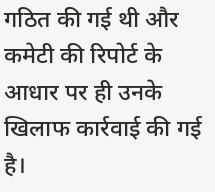गठित की गई थी और कमेटी की रिपोर्ट के आधार पर ही उनके खिलाफ कार्रवाई की गई है।